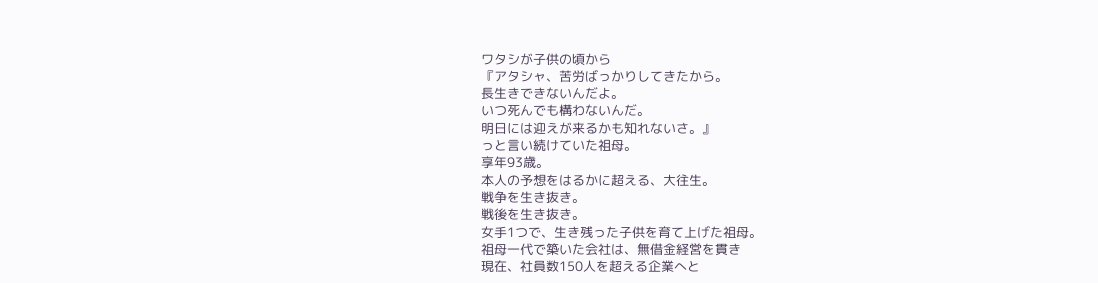ワタシが子供の頃から
『アタシャ、苦労ばっかりしてきたから。
長生きできないんだよ。
いつ死んでも構わないんだ。
明日には迎えが来るかも知れないさ。』
っと言い続けていた祖母。
享年93歳。
本人の予想をはるかに超える、大往生。
戦争を生き抜き。
戦後を生き抜き。
女手1つで、生き残った子供を育て上げた祖母。
祖母一代で築いた会社は、無借金経営を貫き
現在、社員数150人を超える企業へと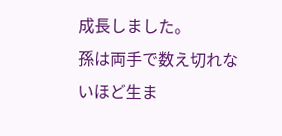成長しました。
孫は両手で数え切れないほど生ま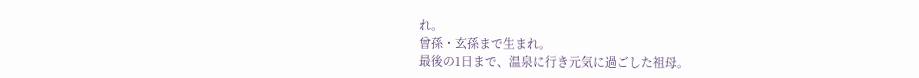れ。
曾孫・玄孫まで生まれ。
最後の1日まで、温泉に行き元気に過ごした祖母。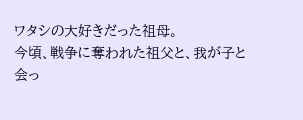ワタシの大好きだった祖母。
今頃、戦争に奪われた祖父と、我が子と会っ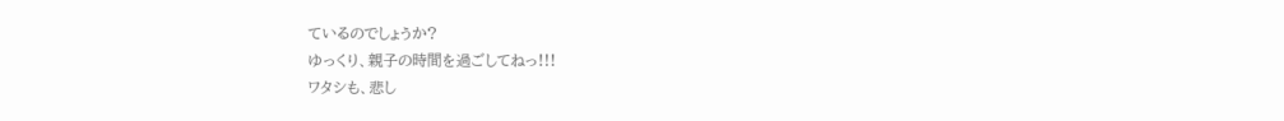ているのでしょうか?
ゆっくり、親子の時間を過ごしてねっ!!!
ワタシも、悲し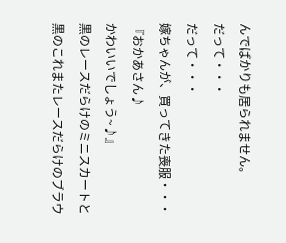んでばかりも居られません。
だって・・・
だって・・・
嫁ちゃんが、買ってきた喪服・・・
『おかあさん♪
かわいいでしょう~♪』
黒のレースだらけのミニスカートと
黒のこれまたレースだらけのブラウ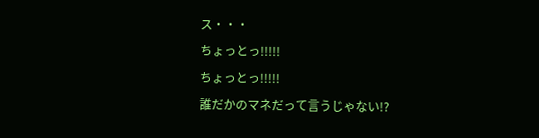ス・・・
ちょっとっ!!!!!
ちょっとっ!!!!!
誰だかのマネだって言うじゃない!?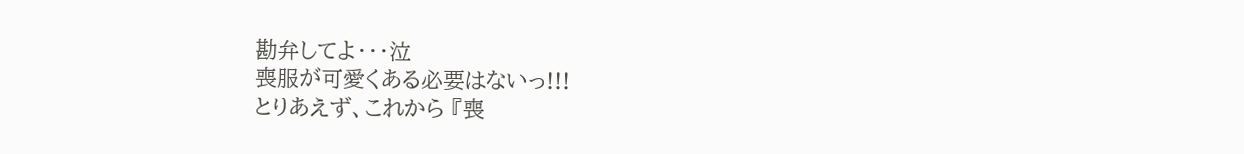勘弁してよ・・・泣
喪服が可愛くある必要はないっ!!!
とりあえず、これから 『喪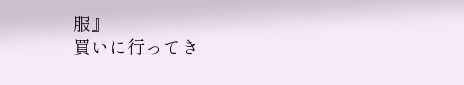服』
買いに行ってき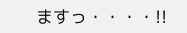ますっ・・・・!!